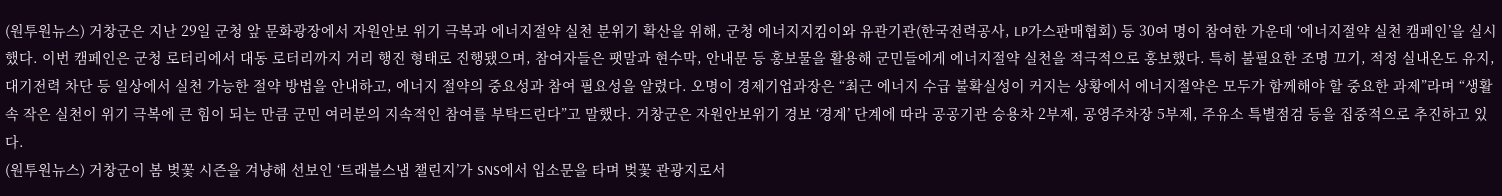(원투원뉴스) 거창군은 지난 29일 군청 앞 문화광장에서 자원안보 위기 극복과 에너지절약 실천 분위기 확산을 위해, 군청 에너지지킴이와 유관기관(한국전력공사, LP가스판매협회) 등 30여 명이 참여한 가운데 ‘에너지절약 실천 캠페인’을 실시했다. 이번 캠페인은 군청 로터리에서 대동 로터리까지 거리 행진 형태로 진행됐으며, 참여자들은 팻말과 현수막, 안내문 등 홍보물을 활용해 군민들에게 에너지절약 실천을 적극적으로 홍보했다. 특히 불필요한 조명 끄기, 적정 실내온도 유지, 대기전력 차단 등 일상에서 실천 가능한 절약 방법을 안내하고, 에너지 절약의 중요성과 참여 필요성을 알렸다. 오명이 경제기업과장은 “최근 에너지 수급 불확실성이 커지는 상황에서 에너지절약은 모두가 함께해야 할 중요한 과제”라며 “생활 속 작은 실천이 위기 극복에 큰 힘이 되는 만큼 군민 여러분의 지속적인 참여를 부탁드린다”고 말했다. 거창군은 자원안보위기 경보 ‘경계’ 단계에 따라 공공기관 승용차 2부제, 공영주차장 5부제, 주유소 특별점검 등을 집중적으로 추진하고 있다.
(원투원뉴스) 거창군이 봄 벚꽃 시즌을 겨냥해 선보인 ‘트래블스냅 챌린지’가 SNS에서 입소문을 타며 벚꽃 관광지로서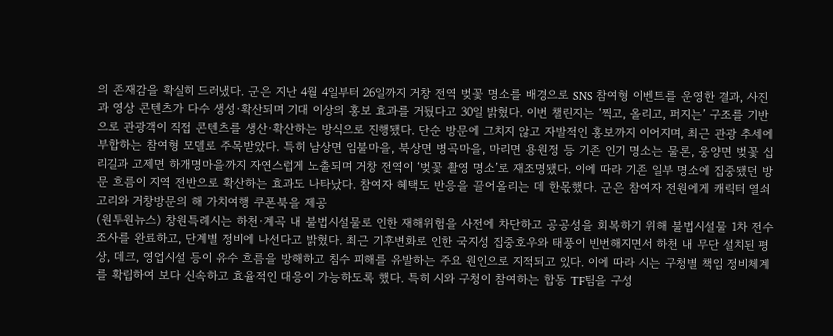의 존재감을 확실히 드러냈다. 군은 지난 4월 4일부터 26일까지 거창 전역 벚꽃 명소를 배경으로 SNS 참여형 이벤트를 운영한 결과, 사진과 영상 콘텐츠가 다수 생성·확산되며 기대 이상의 홍보 효과를 거뒀다고 30일 밝혔다. 이번 챌린지는 ‘찍고, 올리고, 퍼지는’ 구조를 기반으로 관광객이 직접 콘텐츠를 생산·확산하는 방식으로 진행됐다. 단순 방문에 그치지 않고 자발적인 홍보까지 이어지며, 최근 관광 추세에 부합하는 참여형 모델로 주목받았다. 특히 남상면 임불마을, 북상면 병곡마을, 마리면 용원정 등 기존 인기 명소는 물론, 웅양면 벚꽃 십리길과 고제면 하개명마을까지 자연스럽게 노출되며 거창 전역이 ‘벚꽃 촬영 명소’로 재조명됐다. 이에 따라 기존 일부 명소에 집중됐던 방문 흐름이 지역 전반으로 확산하는 효과도 나타났다. 참여자 혜택도 반응을 끌어올리는 데 한몫했다. 군은 참여자 전원에게 캐릭터 열쇠고리와 거창방문의 해 가치여행 쿠폰북을 제공
(원투원뉴스) 창원특례시는 하천·계곡 내 불법시설물로 인한 재해위험을 사전에 차단하고 공공성을 회복하기 위해 불법시설물 1차 전수조사를 완료하고, 단계별 정비에 나선다고 밝혔다. 최근 기후변화로 인한 국지성 집중호우와 태풍이 빈번해지면서 하천 내 무단 설치된 평상, 데크, 영업시설 등이 유수 흐름을 방해하고 침수 피해를 유발하는 주요 원인으로 지적되고 있다. 이에 따라 시는 구청별 책임 정비체계를 확립하여 보다 신속하고 효율적인 대응이 가능하도록 했다. 특히 시와 구청이 참여하는 합동 TF팀을 구성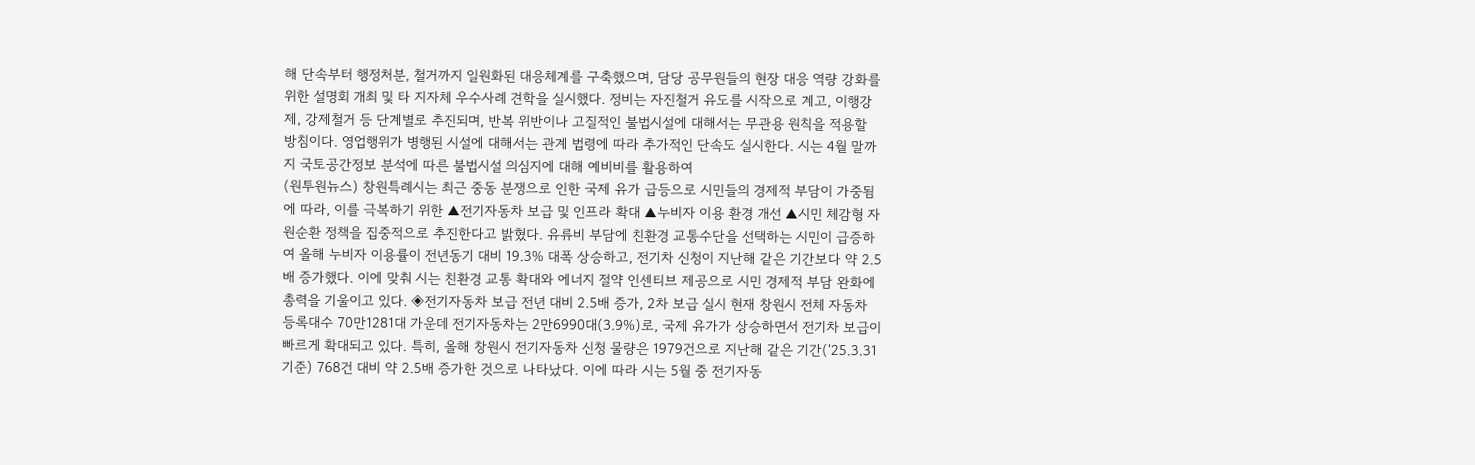해 단속부터 행정처분, 철거까지 일원화된 대응체계를 구축했으며, 담당 공무원들의 현장 대응 역량 강화를 위한 설명회 개최 및 타 지자체 우수사례 견학을 실시했다. 정비는 자진철거 유도를 시작으로 계고, 이행강제, 강제철거 등 단계별로 추진되며, 반복 위반이나 고질적인 불법시설에 대해서는 무관용 원칙을 적용할 방침이다. 영업행위가 병행된 시설에 대해서는 관계 법령에 따라 추가적인 단속도 실시한다. 시는 4월 말까지 국토공간정보 분석에 따른 불법시설 의심지에 대해 예비비를 활용하여
(원투원뉴스) 창원특례시는 최근 중동 분쟁으로 인한 국제 유가 급등으로 시민들의 경제적 부담이 가중됨에 따라, 이를 극복하기 위한 ▲전기자동차 보급 및 인프라 확대 ▲누비자 이용 환경 개선 ▲시민 체감형 자원순환 정책을 집중적으로 추진한다고 밝혔다. 유류비 부담에 친환경 교통수단을 선택하는 시민이 급증하여 올해 누비자 이용률이 전년동기 대비 19.3% 대폭 상승하고, 전기차 신청이 지난해 같은 기간보다 약 2.5배 증가했다. 이에 맞춰 시는 친환경 교통 확대와 에너지 절약 인센티브 제공으로 시민 경제적 부담 완화에 총력을 기울이고 있다. ◈전기자동차 보급 전년 대비 2.5배 증가, 2차 보급 실시 현재 창원시 전체 자동차 등록대수 70만1281대 가운데 전기자동차는 2만6990대(3.9%)로, 국제 유가가 상승하면서 전기차 보급이 빠르게 확대되고 있다. 특히, 올해 창원시 전기자동차 신청 물량은 1979건으로 지난해 같은 기간(‘25.3.31기준) 768건 대비 약 2.5배 증가한 것으로 나타났다. 이에 따라 시는 5월 중 전기자동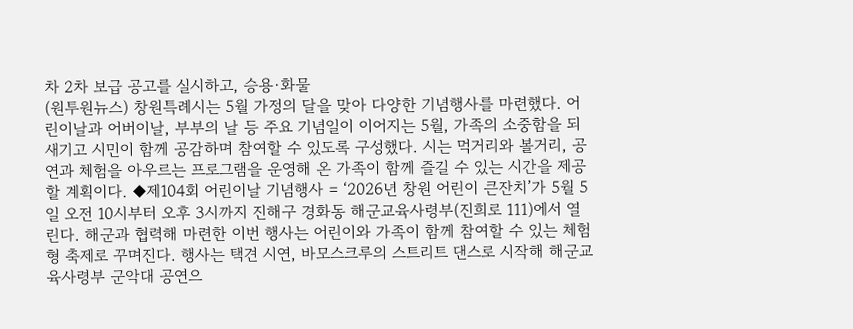차 2차 보급 공고를 실시하고, 승용·화물
(원투원뉴스) 창원특례시는 5월 가정의 달을 맞아 다양한 기념행사를 마련했다. 어린이날과 어버이날, 부부의 날 등 주요 기념일이 이어지는 5월, 가족의 소중함을 되새기고 시민이 함께 공감하며 참여할 수 있도록 구성했다. 시는 먹거리와 볼거리, 공연과 체험을 아우르는 프로그램을 운영해 온 가족이 함께 즐길 수 있는 시간을 제공할 계획이다. ◆제104회 어린이날 기념행사 = ‘2026년 창원 어린이 큰잔치’가 5월 5일 오전 10시부터 오후 3시까지 진해구 경화동 해군교육사령부(진희로 111)에서 열린다. 해군과 협력해 마련한 이번 행사는 어린이와 가족이 함께 참여할 수 있는 체험형 축제로 꾸며진다. 행사는 택견 시연, 바모스크루의 스트리트 댄스로 시작해 해군교육사령부 군악대 공연으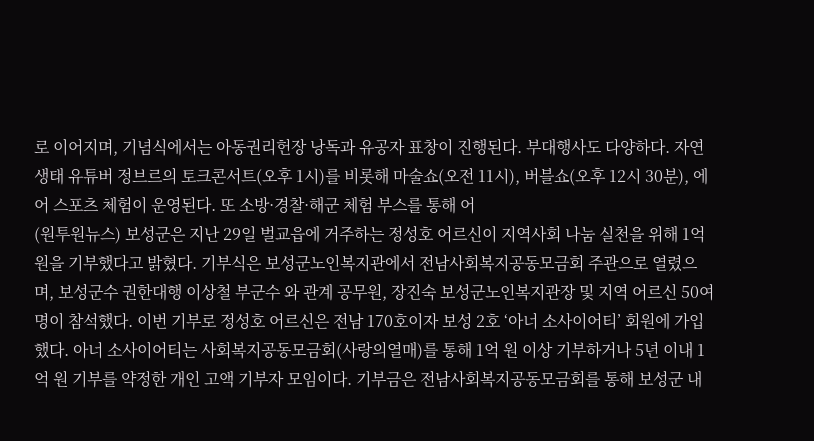로 이어지며, 기념식에서는 아동권리헌장 낭독과 유공자 표창이 진행된다. 부대행사도 다양하다. 자연생태 유튜버 정브르의 토크콘서트(오후 1시)를 비롯해 마술쇼(오전 11시), 버블쇼(오후 12시 30분), 에어 스포츠 체험이 운영된다. 또 소방·경찰·해군 체험 부스를 통해 어
(원투원뉴스) 보성군은 지난 29일 벌교읍에 거주하는 정성호 어르신이 지역사회 나눔 실천을 위해 1억 원을 기부했다고 밝혔다. 기부식은 보성군노인복지관에서 전남사회복지공동모금회 주관으로 열렸으며, 보성군수 권한대행 이상철 부군수 와 관계 공무원, 장진숙 보성군노인복지관장 및 지역 어르신 50여 명이 참석했다. 이번 기부로 정성호 어르신은 전남 170호이자 보성 2호 ‘아너 소사이어티’ 회원에 가입했다. 아너 소사이어티는 사회복지공동모금회(사랑의열매)를 통해 1억 원 이상 기부하거나 5년 이내 1억 원 기부를 약정한 개인 고액 기부자 모임이다. 기부금은 전남사회복지공동모금회를 통해 보성군 내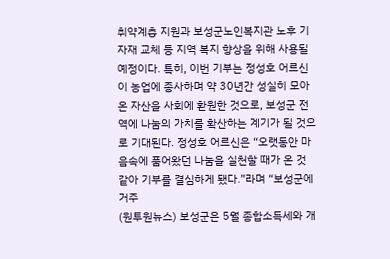취약계층 지원과 보성군노인복지관 노후 기자재 교체 등 지역 복지 향상을 위해 사용될 예정이다. 특히, 이번 기부는 정성호 어르신이 농업에 종사하며 약 30년간 성실히 모아온 자산을 사회에 환원한 것으로, 보성군 전역에 나눔의 가치를 확산하는 계기가 될 것으로 기대된다. 정성호 어르신은 “오랫동안 마음속에 품어왔던 나눔을 실천할 때가 온 것 같아 기부를 결심하게 됐다.”라며 “보성군에 거주
(원투원뉴스) 보성군은 5월 종합소득세와 개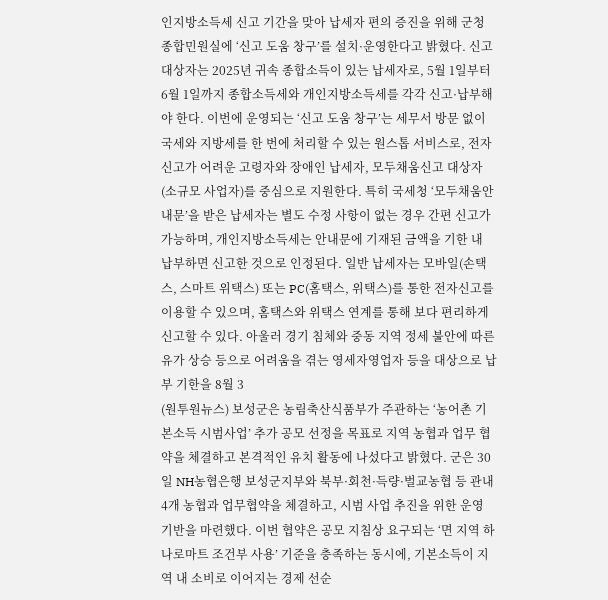인지방소득세 신고 기간을 맞아 납세자 편의 증진을 위해 군청 종합민원실에 ‘신고 도움 창구’를 설치·운영한다고 밝혔다. 신고 대상자는 2025년 귀속 종합소득이 있는 납세자로, 5월 1일부터 6월 1일까지 종합소득세와 개인지방소득세를 각각 신고·납부해야 한다. 이번에 운영되는 ‘신고 도움 창구’는 세무서 방문 없이 국세와 지방세를 한 번에 처리할 수 있는 원스톱 서비스로, 전자신고가 어려운 고령자와 장애인 납세자, 모두채움신고 대상자(소규모 사업자)를 중심으로 지원한다. 특히 국세청 ‘모두채움안내문’을 받은 납세자는 별도 수정 사항이 없는 경우 간편 신고가 가능하며, 개인지방소득세는 안내문에 기재된 금액을 기한 내 납부하면 신고한 것으로 인정된다. 일반 납세자는 모바일(손택스, 스마트 위택스) 또는 PC(홈택스, 위택스)를 통한 전자신고를 이용할 수 있으며, 홈택스와 위택스 연계를 통해 보다 편리하게 신고할 수 있다. 아울러 경기 침체와 중동 지역 정세 불안에 따른 유가 상승 등으로 어려움을 겪는 영세자영업자 등을 대상으로 납부 기한을 8월 3
(원투원뉴스) 보성군은 농림축산식품부가 주관하는 ‘농어촌 기본소득 시범사업’ 추가 공모 선정을 목표로 지역 농협과 업무 협약을 체결하고 본격적인 유치 활동에 나섰다고 밝혔다. 군은 30일 NH농협은행 보성군지부와 북부·회천·득량·벌교농협 등 관내 4개 농협과 업무협약을 체결하고, 시범 사업 추진을 위한 운영 기반을 마련했다. 이번 협약은 공모 지침상 요구되는 ‘면 지역 하나로마트 조건부 사용’ 기준을 충족하는 동시에, 기본소득이 지역 내 소비로 이어지는 경제 선순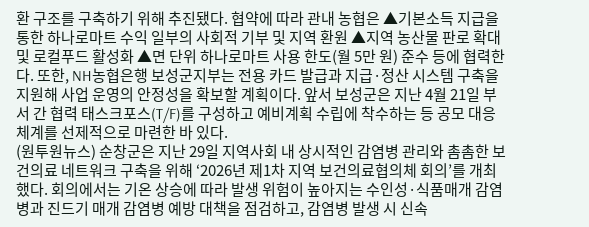환 구조를 구축하기 위해 추진됐다. 협약에 따라 관내 농협은 ▲기본소득 지급을 통한 하나로마트 수익 일부의 사회적 기부 및 지역 환원 ▲지역 농산물 판로 확대 및 로컬푸드 활성화 ▲면 단위 하나로마트 사용 한도(월 5만 원) 준수 등에 협력한다. 또한, NH농협은행 보성군지부는 전용 카드 발급과 지급·정산 시스템 구축을 지원해 사업 운영의 안정성을 확보할 계획이다. 앞서 보성군은 지난 4월 21일 부서 간 협력 태스크포스(T/F)를 구성하고 예비계획 수립에 착수하는 등 공모 대응 체계를 선제적으로 마련한 바 있다.
(원투원뉴스) 순창군은 지난 29일 지역사회 내 상시적인 감염병 관리와 촘촘한 보건의료 네트워크 구축을 위해 ‘2026년 제1차 지역 보건의료협의체 회의’를 개최했다. 회의에서는 기온 상승에 따라 발생 위험이 높아지는 수인성·식품매개 감염병과 진드기 매개 감염병 예방 대책을 점검하고, 감염병 발생 시 신속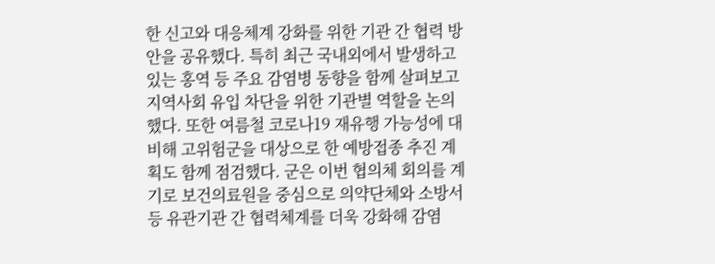한 신고와 대응체계 강화를 위한 기관 간 협력 방안을 공유했다. 특히 최근 국내외에서 발생하고 있는 홍역 등 주요 감염병 동향을 함께 살펴보고 지역사회 유입 차단을 위한 기관별 역할을 논의했다. 또한 여름철 코로나19 재유행 가능성에 대비해 고위험군을 대상으로 한 예방접종 추진 계획도 함께 점검했다. 군은 이번 협의체 회의를 계기로 보건의료원을 중심으로 의약단체와 소방서 등 유관기관 간 협력체계를 더욱 강화해 감염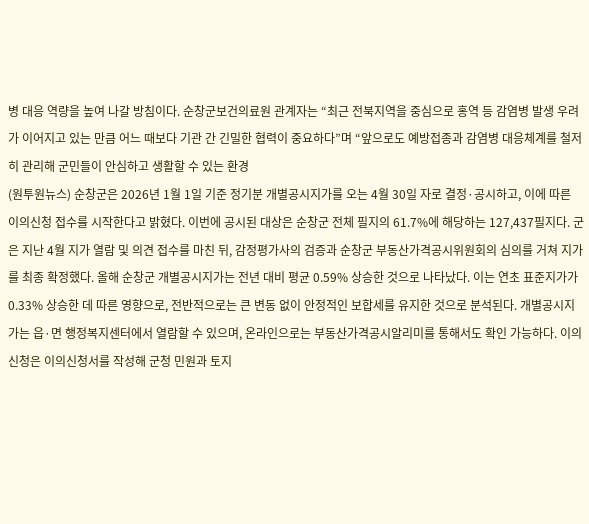병 대응 역량을 높여 나갈 방침이다. 순창군보건의료원 관계자는 “최근 전북지역을 중심으로 홍역 등 감염병 발생 우려가 이어지고 있는 만큼 어느 때보다 기관 간 긴밀한 협력이 중요하다”며 “앞으로도 예방접종과 감염병 대응체계를 철저히 관리해 군민들이 안심하고 생활할 수 있는 환경
(원투원뉴스) 순창군은 2026년 1월 1일 기준 정기분 개별공시지가를 오는 4월 30일 자로 결정·공시하고, 이에 따른 이의신청 접수를 시작한다고 밝혔다. 이번에 공시된 대상은 순창군 전체 필지의 61.7%에 해당하는 127,437필지다. 군은 지난 4월 지가 열람 및 의견 접수를 마친 뒤, 감정평가사의 검증과 순창군 부동산가격공시위원회의 심의를 거쳐 지가를 최종 확정했다. 올해 순창군 개별공시지가는 전년 대비 평균 0.59% 상승한 것으로 나타났다. 이는 연초 표준지가가 0.33% 상승한 데 따른 영향으로, 전반적으로는 큰 변동 없이 안정적인 보합세를 유지한 것으로 분석된다. 개별공시지가는 읍·면 행정복지센터에서 열람할 수 있으며, 온라인으로는 부동산가격공시알리미를 통해서도 확인 가능하다. 이의신청은 이의신청서를 작성해 군청 민원과 토지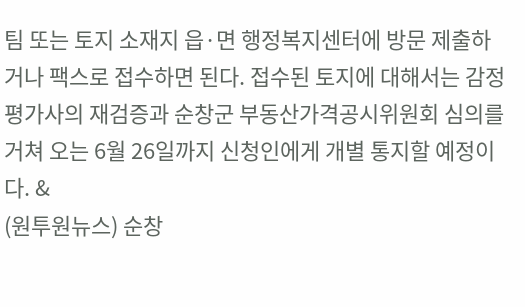팀 또는 토지 소재지 읍·면 행정복지센터에 방문 제출하거나 팩스로 접수하면 된다. 접수된 토지에 대해서는 감정평가사의 재검증과 순창군 부동산가격공시위원회 심의를 거쳐 오는 6월 26일까지 신청인에게 개별 통지할 예정이다. &
(원투원뉴스) 순창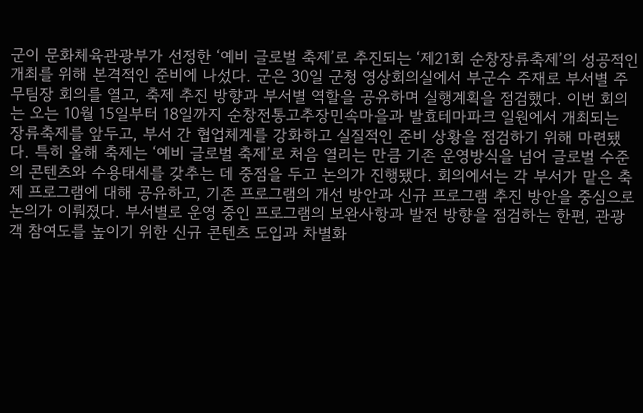군이 문화체육관광부가 선정한 ‘예비 글로벌 축제’로 추진되는 ‘제21회 순창장류축제’의 성공적인 개최를 위해 본격적인 준비에 나섰다. 군은 30일 군청 영상회의실에서 부군수 주재로 부서별 주무팀장 회의를 열고, 축제 추진 방향과 부서별 역할을 공유하며 실행계획을 점검했다. 이번 회의는 오는 10월 15일부터 18일까지 순창전통고추장민속마을과 발효테마파크 일원에서 개최되는 장류축제를 앞두고, 부서 간 협업체계를 강화하고 실질적인 준비 상황을 점검하기 위해 마련됐다. 특히 올해 축제는 ‘예비 글로벌 축제’로 처음 열리는 만큼 기존 운영방식을 넘어 글로벌 수준의 콘텐츠와 수용태세를 갖추는 데 중점을 두고 논의가 진행됐다. 회의에서는 각 부서가 맡은 축제 프로그램에 대해 공유하고, 기존 프로그램의 개선 방안과 신규 프로그램 추진 방안을 중심으로 논의가 이뤄졌다. 부서별로 운영 중인 프로그램의 보완사항과 발전 방향을 점검하는 한편, 관광객 참여도를 높이기 위한 신규 콘텐츠 도입과 차별화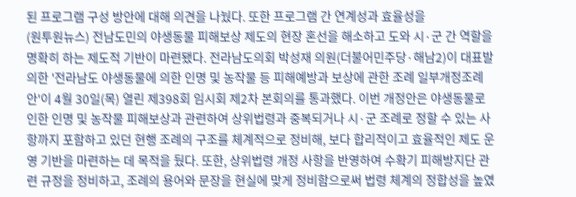된 프로그램 구성 방안에 대해 의견을 나눴다. 또한 프로그램 간 연계성과 효율성을
(원투원뉴스) 전남도민의 야생동물 피해보상 제도의 현장 혼선을 해소하고 도와 시·군 간 역할을 명확히 하는 제도적 기반이 마련됐다. 전라남도의회 박성재 의원(더불어민주당·해남2)이 대표발의한 '전라남도 야생동물에 의한 인명 및 농작물 등 피해예방과 보상에 관한 조례 일부개정조례안'이 4월 30일(목) 열린 제398회 임시회 제2차 본회의를 통과했다. 이번 개정안은 야생동물로 인한 인명 및 농작물 피해보상과 관련하여 상위법령과 중복되거나 시·군 조례로 정할 수 있는 사항까지 포함하고 있던 현행 조례의 구조를 체계적으로 정비해, 보다 합리적이고 효율적인 제도 운영 기반을 마련하는 데 목적을 뒀다. 또한, 상위법령 개정 사항을 반영하여 수확기 피해방지단 관련 규정을 정비하고, 조례의 용어와 문장을 현실에 맞게 정비함으로써 법령 체계의 정합성을 높였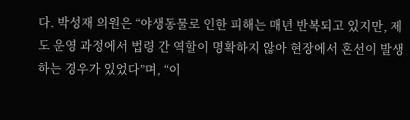다. 박성재 의원은 “야생동물로 인한 피해는 매년 반복되고 있지만, 제도 운영 과정에서 법령 간 역할이 명확하지 않아 현장에서 혼선이 발생하는 경우가 있었다”며, “이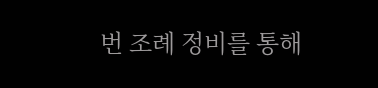번 조례 정비를 통해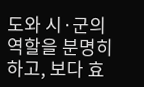도와 시·군의 역할을 분명히 하고, 보다 효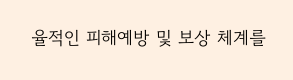율적인 피해예방 및 보상 체계를